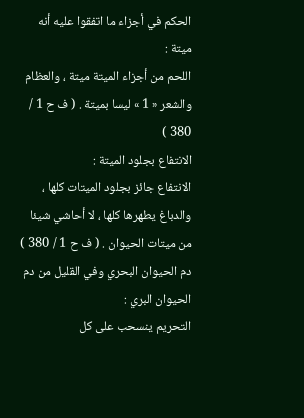الحكم في أجزاء ما اتفقوا عليه أنه ميتة :
اللحم من أجزاء الميتة ميتة ، والعظام والشعر « 1 » ليسا بميتة . ( ف ح 1 / 380 )
الانتفاع بجلود الميتة :
الانتفاع جائز بجلود الميتات كلها ، والدباغ يطهرها كلها ، لا أحاشي شيئا من ميتات الحيوان . ( ف ح 1 / 380 )
دم الحيوان البحري وفي القليل من دم الحيوان البري :
التحريم ينسحب على كل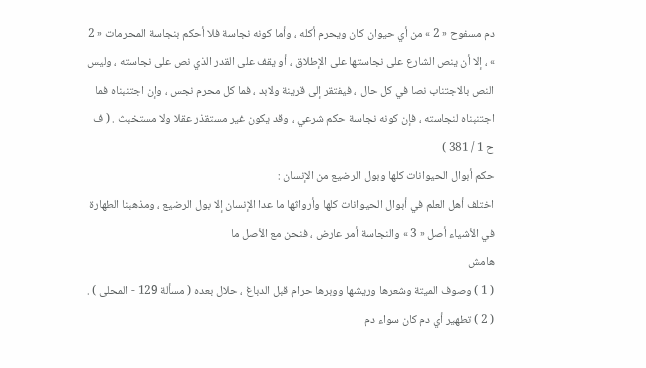دم مسفوح « 2 » من أي حيوان كان ويحرم أكله ، وأما كونه نجاسة فلا أحكم بنجاسة المحرمات « 2 » ، إلا أن ينص الشارع على نجاستها على الإطلاق ، أو يقف على القدر الذي نص على نجاسته ، وليس النص بالاجتناب نصا في كل حال ، فيفتقر إلى قرينة ولابد ، فما كل محرم نجس ، وإن اجتنبناه فما اجتنبناه لنجاسته ، فإن كونه نجاسة حكم شرعي ، وقد يكون غير مستقذر عقلا ولا مستخبث . ( ف ح 1 / 381 )
حكم أبوال الحيوانات كلها وبول الرضيع من الإنسان :
اختلف أهل العلم في أبوال الحيوانات كلها وأرواثها ما عدا الإنسان إلا بول الرضيع ، ومذهبنا الطهارة في الأشياء أصل « 3 » والنجاسة أمر عارض ، فنحن مع الأصل ما
هامش
( 1 ) وصوف الميتة وشعرها وريشها ووبرها حرام قبل الدباغ ، حلال بعده ( مسألة 129 - المحلى ) .
( 2 ) تطهير أي دم كان سواء دم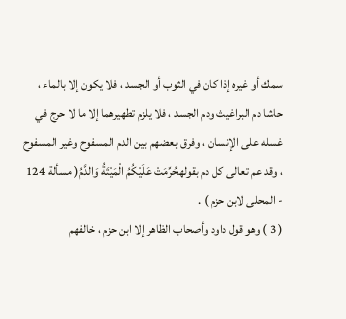سمك أو غيره إذا كان في الثوب أو الجسد ، فلا يكون إلا بالماء ، حاشا دم البراغيث ودم الجسد ، فلا يلزم تطهيرهما إلا ما لا حرج في غسله على الإنسان ، وفرق بعضهم بين الدم المسفوح وغير المسفوح ، وقد عم تعالى كل دم بقولهحُرِّمَتْ عَلَيْكُمُ الْمَيْتَةُ وَالدَّمُ( مسألة 124 - المحلى لابن حزم ) .
( 3 ) وهو قول داود وأصحاب الظاهر إلا ابن حزم ، خالفهم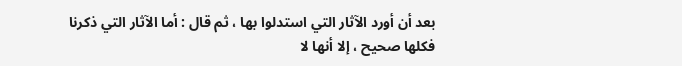بعد أن أورد الآثار التي استدلوا بها ، ثم قال : أما الآثار التي ذكرنا فكلها صحيح ، إلا أنها لا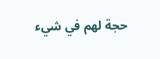حجة لهم في شيء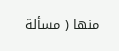منها ( مسألة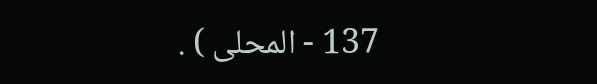137 - المحلى ) .